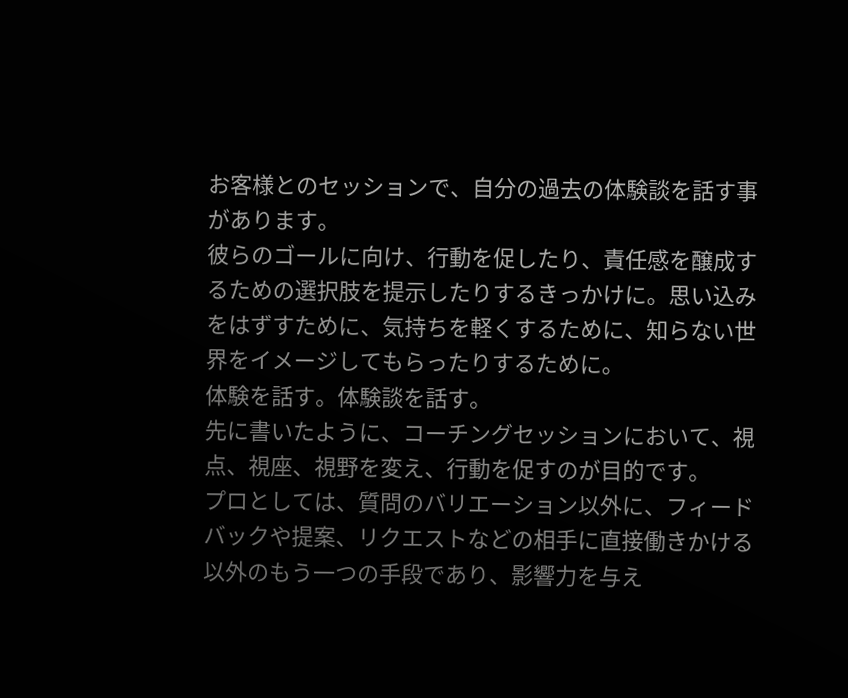お客様とのセッションで、自分の過去の体験談を話す事があります。
彼らのゴールに向け、行動を促したり、責任感を醸成するための選択肢を提示したりするきっかけに。思い込みをはずすために、気持ちを軽くするために、知らない世界をイメージしてもらったりするために。
体験を話す。体験談を話す。
先に書いたように、コーチングセッションにおいて、視点、視座、視野を変え、行動を促すのが目的です。
プロとしては、質問のバリエーション以外に、フィードバックや提案、リクエストなどの相手に直接働きかける以外のもう一つの手段であり、影響力を与え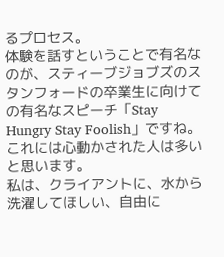るプロセス。
体験を話すということで有名なのが、スティーブジョブズのスタンフォードの卒業生に向けての有名なスピーチ「Stay Hungry Stay Foolish」ですね。これには心動かされた人は多いと思います。
私は、クライアントに、水から洗濯してほしい、自由に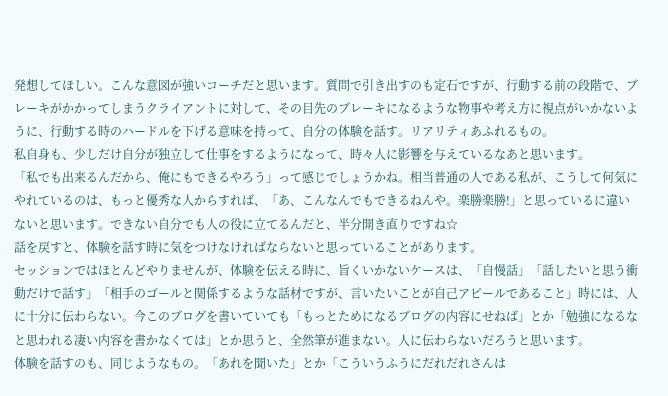発想してほしい。こんな意図が強いコーチだと思います。質問で引き出すのも定石ですが、行動する前の段階で、ブレーキがかかってしまうクライアントに対して、その目先のブレーキになるような物事や考え方に視点がいかないように、行動する時のハードルを下げる意味を持って、自分の体験を話す。リアリティあふれるもの。
私自身も、少しだけ自分が独立して仕事をするようになって、時々人に影響を与えているなあと思います。
「私でも出来るんだから、俺にもできるやろう」って感じでしょうかね。相当普通の人である私が、こうして何気にやれているのは、もっと優秀な人からすれば、「あ、こんなんでもできるねんや。楽勝楽勝!」と思っているに違いないと思います。できない自分でも人の役に立てるんだと、半分開き直りですね☆
話を戻すと、体験を話す時に気をつけなければならないと思っていることがあります。
セッションではほとんどやりませんが、体験を伝える時に、旨くいかないケースは、「自慢話」「話したいと思う衝動だけで話す」「相手のゴールと関係するような話材ですが、言いたいことが自己アピールであること」時には、人に十分に伝わらない。今このブログを書いていても「もっとためになるブログの内容にせねば」とか「勉強になるなと思われる凄い内容を書かなくては」とか思うと、全然筆が進まない。人に伝わらないだろうと思います。
体験を話すのも、同じようなもの。「あれを聞いた」とか「こういうふうにだれだれさんは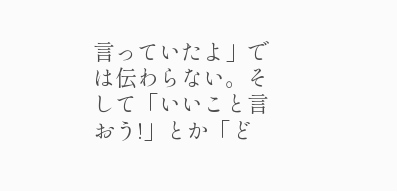言っていたよ」では伝わらない。そして「いいこと言おう!」とか「ど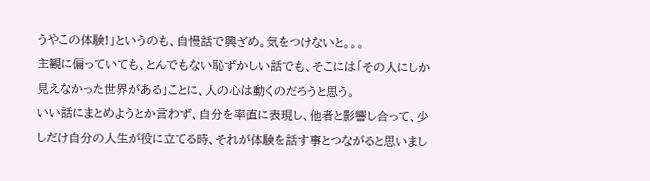うやこの体験!」というのも、自慢話で興ざめ。気をつけないと。。。
主観に偏っていても、とんでもない恥ずかしい話でも、そこには「その人にしか見えなかった世界がある」ことに、人の心は動くのだろうと思う。
いい話にまとめようとか言わず、自分を率直に表現し、他者と影響し合って、少しだけ自分の人生が役に立てる時、それが体験を話す事とつながると思いまし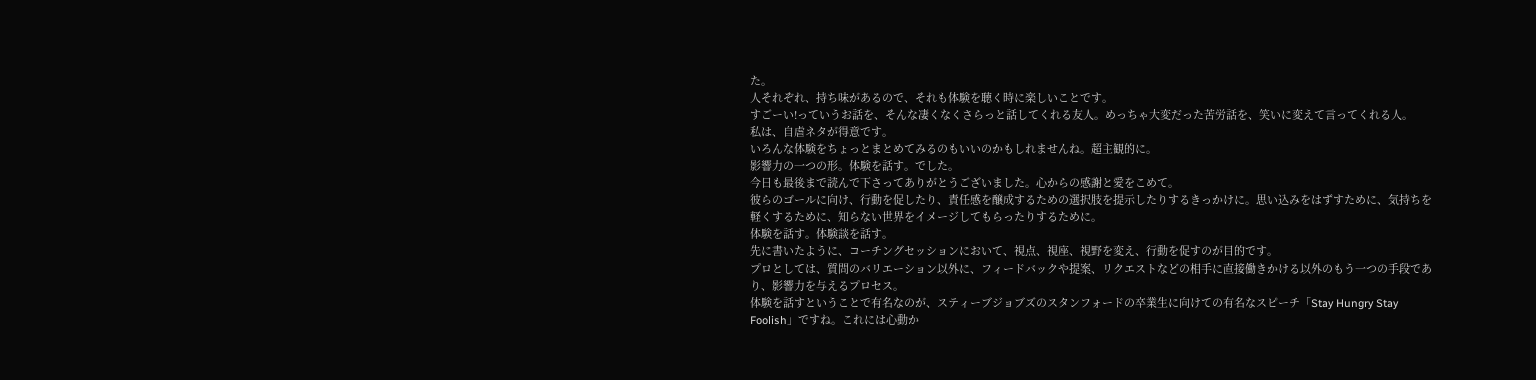た。
人それぞれ、持ち味があるので、それも体験を聴く時に楽しいことです。
すごーい!っていうお話を、そんな凄くなくさらっと話してくれる友人。めっちゃ大変だった苦労話を、笑いに変えて言ってくれる人。
私は、自虐ネタが得意です。
いろんな体験をちょっとまとめてみるのもいいのかもしれませんね。超主観的に。
影響力の一つの形。体験を話す。でした。
今日も最後まで読んで下さってありがとうございました。心からの感謝と愛をこめて。
彼らのゴールに向け、行動を促したり、責任感を醸成するための選択肢を提示したりするきっかけに。思い込みをはずすために、気持ちを軽くするために、知らない世界をイメージしてもらったりするために。
体験を話す。体験談を話す。
先に書いたように、コーチングセッションにおいて、視点、視座、視野を変え、行動を促すのが目的です。
プロとしては、質問のバリエーション以外に、フィードバックや提案、リクエストなどの相手に直接働きかける以外のもう一つの手段であり、影響力を与えるプロセス。
体験を話すということで有名なのが、スティーブジョブズのスタンフォードの卒業生に向けての有名なスピーチ「Stay Hungry Stay Foolish」ですね。これには心動か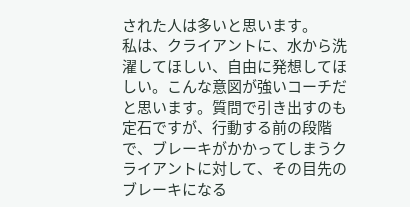された人は多いと思います。
私は、クライアントに、水から洗濯してほしい、自由に発想してほしい。こんな意図が強いコーチだと思います。質問で引き出すのも定石ですが、行動する前の段階で、ブレーキがかかってしまうクライアントに対して、その目先のブレーキになる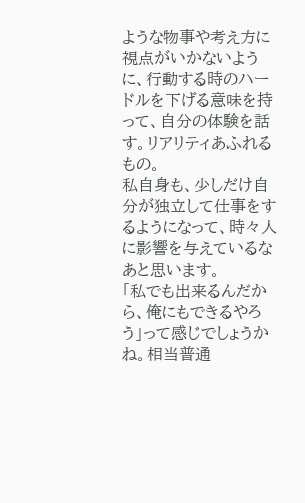ような物事や考え方に視点がいかないように、行動する時のハードルを下げる意味を持って、自分の体験を話す。リアリティあふれるもの。
私自身も、少しだけ自分が独立して仕事をするようになって、時々人に影響を与えているなあと思います。
「私でも出来るんだから、俺にもできるやろう」って感じでしょうかね。相当普通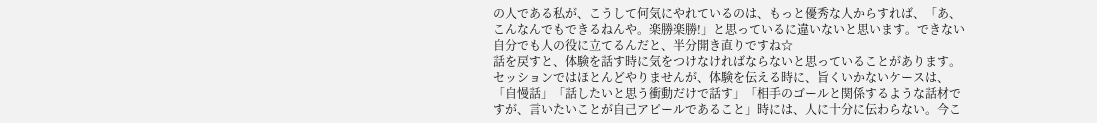の人である私が、こうして何気にやれているのは、もっと優秀な人からすれば、「あ、こんなんでもできるねんや。楽勝楽勝!」と思っているに違いないと思います。できない自分でも人の役に立てるんだと、半分開き直りですね☆
話を戻すと、体験を話す時に気をつけなければならないと思っていることがあります。
セッションではほとんどやりませんが、体験を伝える時に、旨くいかないケースは、「自慢話」「話したいと思う衝動だけで話す」「相手のゴールと関係するような話材ですが、言いたいことが自己アピールであること」時には、人に十分に伝わらない。今こ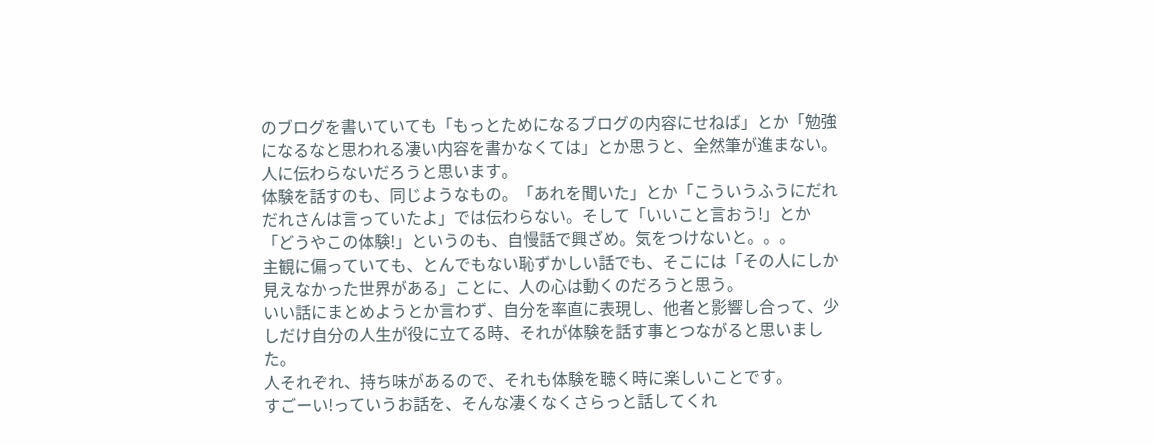のブログを書いていても「もっとためになるブログの内容にせねば」とか「勉強になるなと思われる凄い内容を書かなくては」とか思うと、全然筆が進まない。人に伝わらないだろうと思います。
体験を話すのも、同じようなもの。「あれを聞いた」とか「こういうふうにだれだれさんは言っていたよ」では伝わらない。そして「いいこと言おう!」とか「どうやこの体験!」というのも、自慢話で興ざめ。気をつけないと。。。
主観に偏っていても、とんでもない恥ずかしい話でも、そこには「その人にしか見えなかった世界がある」ことに、人の心は動くのだろうと思う。
いい話にまとめようとか言わず、自分を率直に表現し、他者と影響し合って、少しだけ自分の人生が役に立てる時、それが体験を話す事とつながると思いました。
人それぞれ、持ち味があるので、それも体験を聴く時に楽しいことです。
すごーい!っていうお話を、そんな凄くなくさらっと話してくれ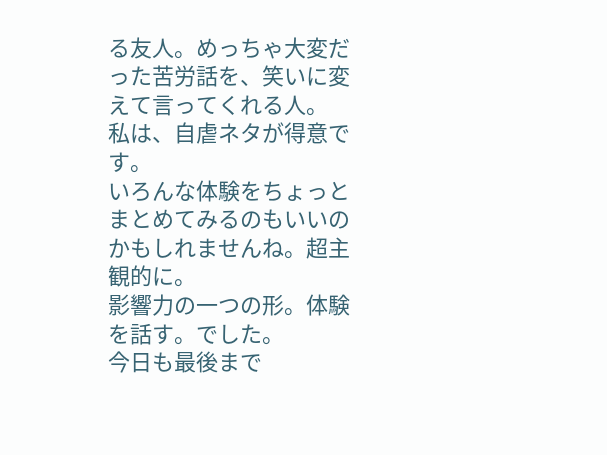る友人。めっちゃ大変だった苦労話を、笑いに変えて言ってくれる人。
私は、自虐ネタが得意です。
いろんな体験をちょっとまとめてみるのもいいのかもしれませんね。超主観的に。
影響力の一つの形。体験を話す。でした。
今日も最後まで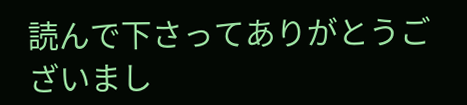読んで下さってありがとうございまし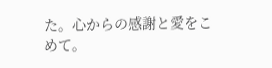た。心からの感謝と愛をこめて。